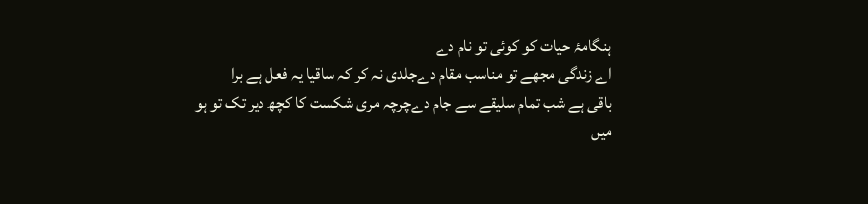ہنگامۂ حیات کو کوئی تو نام دے
اے زندگی مجھے تو مناسب مقام دےجلدی نہ کر کہ ساقیا یہ فعل ہے برا
باقی ہے شب تمام سلیقے سے جام دےچرچہ مری شکست کا کچھ دیر تک تو ہو
میں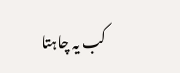کب یہ چاہتا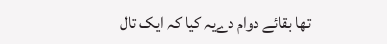تھا بقائے دوام دےیہ کیا کہ ایک تال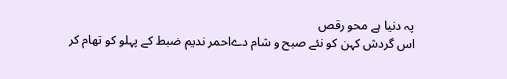پہ دنیا ہے محو رقص
اس گردش کہن کو نئے صبح و شام دےاحمر ندیم ضبط کے پہلو کو تھام کر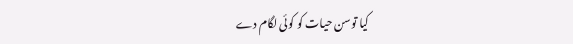کیا توسن حیات کو کوئی لگام دے